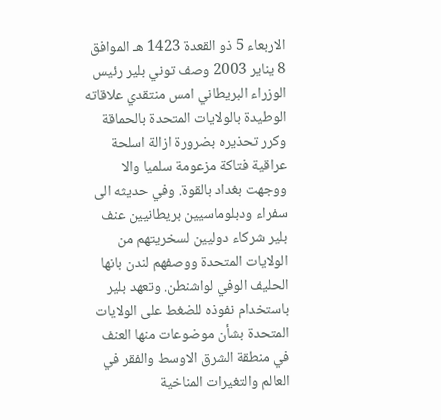الاربعاء 5 ذو القعدة 1423 هـ الموافق 8 يناير 2003 وصف توني بلير رئيس الوزراء البريطاني امس منتقدي علاقاته الوطيدة بالولايات المتحدة بالحماقة وكرر تحذيره بضرورة ازالة اسلحة عراقية فتاكة مزعومة سلميا والا ووجهت بغداد بالقوة. وفي حديثه الى سفراء ودبلوماسيين بريطانيين عنف بلير شركاء دوليين لسخريتهم من الولايات المتحدة ووصفهم لندن بانها الحليف الوفي لواشنطن. وتعهد بلير باستخدام نفوذه للضغط على الولايات المتحدة بشأن موضوعات منها العنف في منطقة الشرق الاوسط والفقر في العالم والتغيرات المناخية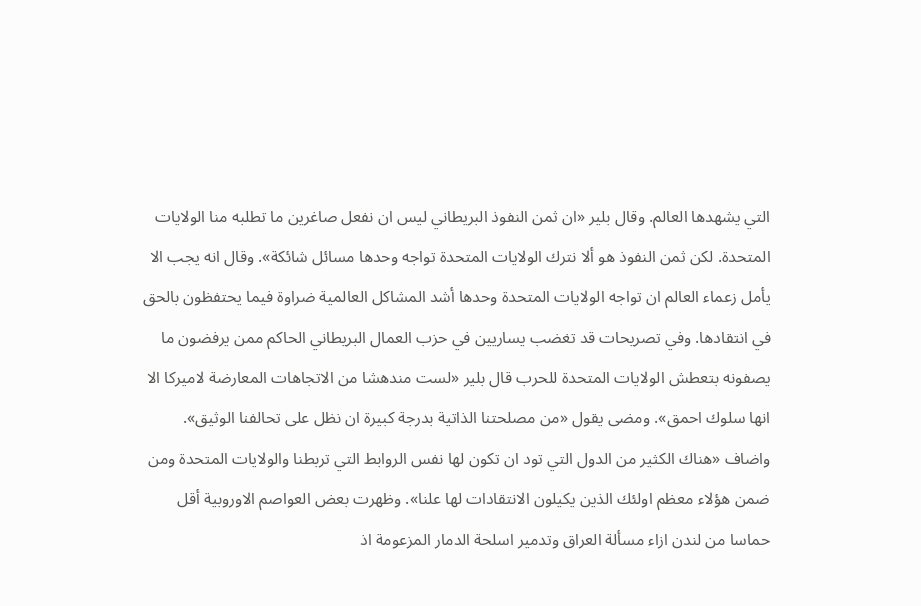التي يشهدها العالم. وقال بلير «ان ثمن النفوذ البريطاني ليس ان نفعل صاغرين ما تطلبه منا الولايات المتحدة. لكن ثمن النفوذ هو ألا نترك الولايات المتحدة تواجه وحدها مسائل شائكة». وقال انه يجب الا يأمل زعماء العالم ان تواجه الولايات المتحدة وحدها أشد المشاكل العالمية ضراوة فيما يحتفظون بالحق في انتقادها. وفي تصريحات قد تغضب يساريين في حزب العمال البريطاني الحاكم ممن يرفضون ما يصفونه بتعطش الولايات المتحدة للحرب قال بلير «لست مندهشا من الاتجاهات المعارضة لاميركا الا انها سلوك احمق». ومضى يقول «من مصلحتنا الذاتية بدرجة كبيرة ان نظل على تحالفنا الوثيق». واضاف «هناك الكثير من الدول التي تود ان تكون لها نفس الروابط التي تربطنا والولايات المتحدة ومن ضمن هؤلاء معظم اولئك الذين يكيلون الانتقادات لها علنا». وظهرت بعض العواصم الاوروبية أقل حماسا من لندن ازاء مسألة العراق وتدمير اسلحة الدمار المزعومة اذ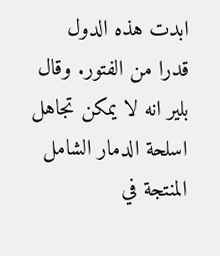ابدت هذه الدول قدرا من الفتور. وقال بلير انه لا يمكن تجاهل اسلحة الدمار الشامل المنتجة في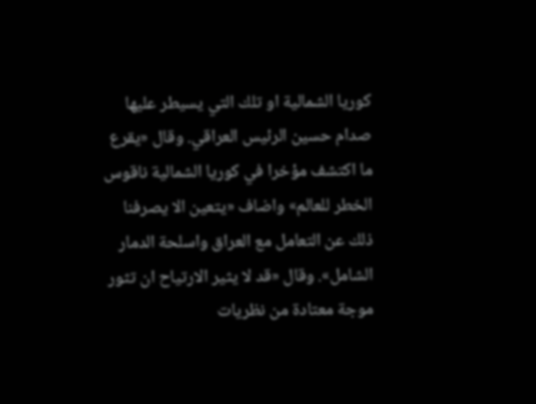كوريا الشمالية او تلك التي يسيطر عليها صدام حسين الرئيس العراقي. وقال «يقرع ما اكتشف مؤخرا في كوريا الشمالية ناقوس الخطر للعالم» واضاف «يتعين الا يصرفنا ذلك عن التعامل مع العراق واسلحة الدمار الشامل». وقال «قد لا يثير الارتياح ان تثور موجة معتادة من نظريات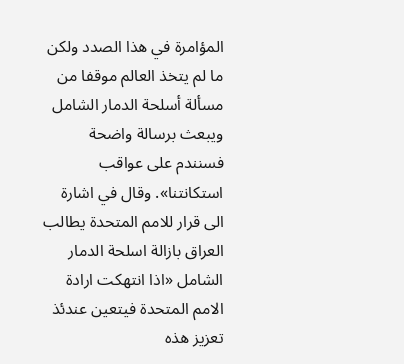المؤامرة في هذا الصدد ولكن ما لم يتخذ العالم موقفا من مسألة أسلحة الدمار الشامل ويبعث برسالة واضحة فسنندم على عواقب استكانتنا». وقال في اشارة الى قرار للامم المتحدة يطالب العراق بازالة اسلحة الدمار الشامل «اذا انتهكت ارادة الامم المتحدة فيتعين عندئذ تعزيز هذه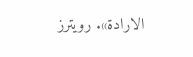الارادة». رويترز